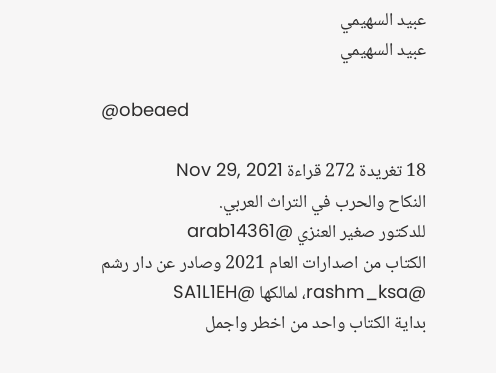عبيد السهيمي
عبيد السهيمي

@obeaed

18 تغريدة 272 قراءة Nov 29, 2021
النكاح والحرب في التراث العربي.
للدكتور صغير العنزي @arab14361
الكتاب من اصدارات العام 2021 وصادر عن دار رشم @rashm_ksa، لمالكها @SA1L1EH
بداية الكتاب واحد من اخطر واجمل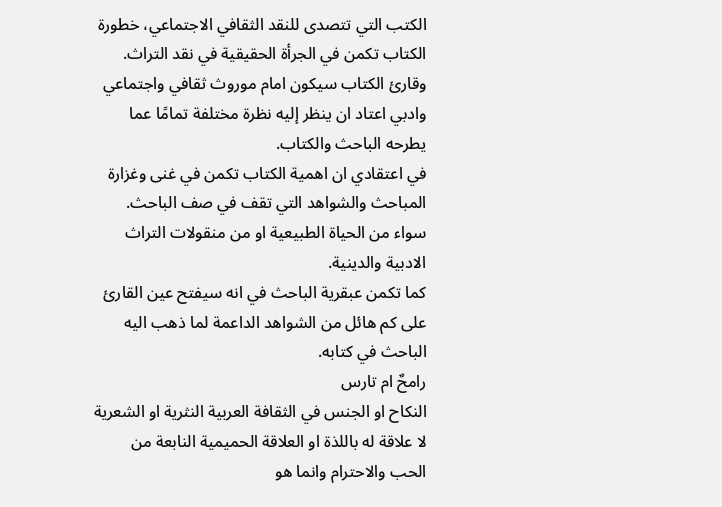الكتب التي تتصدى للنقد الثقافي الاجتماعي، خطورة الكتاب تكمن في الجرأة الحقيقية في نقد التراث.
وقارئ الكتاب سيكون امام موروث ثقافي واجتماعي وادبي اعتاد ان ينظر إليه نظرة مختلفة تمامًا عما يطرحه الباحث والكتاب.
في اعتقادي ان اهمية الكتاب تكمن في غنى وغزارة المباحث والشواهد التي تقف في صف الباحث.
سواء من الحياة الطبيعية او من منقولات التراث الادبية والدينية.
كما تكمن عبقرية الباحث في انه سيفتح عين القارئ على كم هائل من الشواهد الداعمة لما ذهب اليه الباحث في كتابه.
رامحٌ ام تارس
النكاح او الجنس في الثقافة العربية النثرية او الشعرية لا علاقة له باللذة او العلاقة الحميمية النابعة من الحب والاحترام وانما هو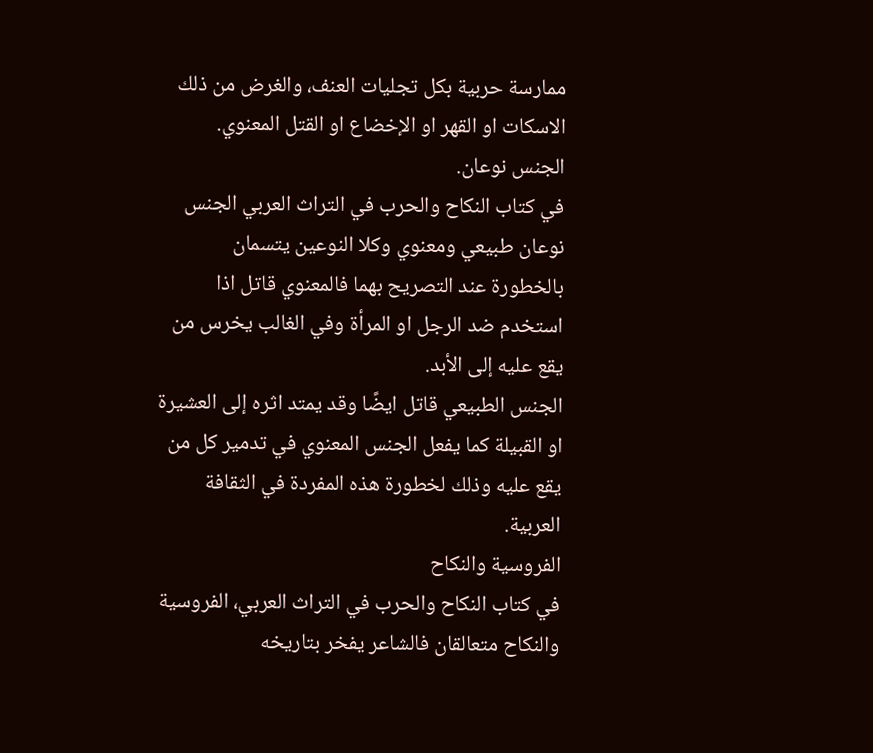ممارسة حربية بكل تجليات العنف، والغرض من ذلك الاسكات او القهر او الإخضاع او القتل المعنوي.
الجنس نوعان.
في كتاب النكاح والحرب في التراث العربي الجنس نوعان طبيعي ومعنوي وكلا النوعين يتسمان بالخطورة عند التصريح بهما فالمعنوي قاتل اذا استخدم ضد الرجل او المرأة وفي الغالب يخرس من يقع عليه إلى الأبد.
الجنس الطبيعي قاتل ايضًا وقد يمتد اثره إلى العشيرة او القبيلة كما يفعل الجنس المعنوي في تدمير كل من يقع عليه وذلك لخطورة هذه المفردة في الثقافة العربية.
الفروسية والنكاح
في كتاب النكاح والحرب في التراث العربي، الفروسية والنكاح متعالقان فالشاعر يفخر بتاريخه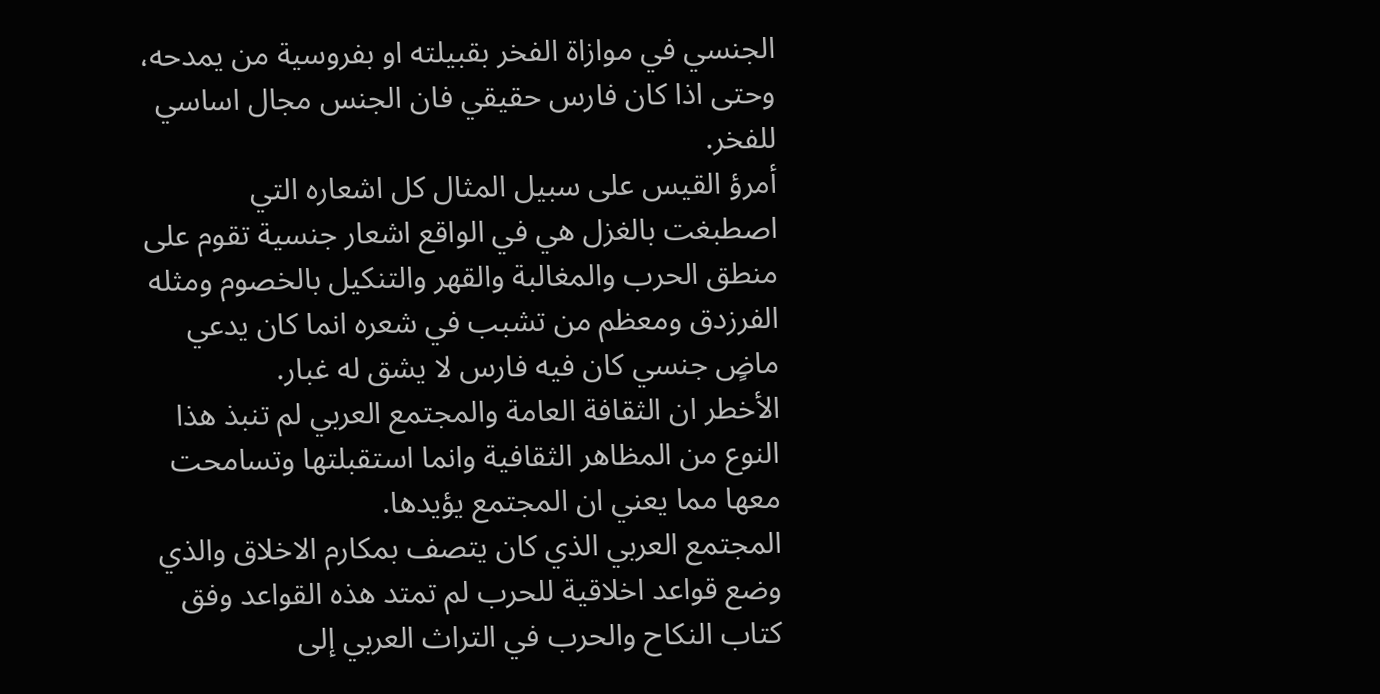الجنسي في موازاة الفخر بقبيلته او بفروسية من يمدحه، وحتى اذا كان فارس حقيقي فان الجنس مجال اساسي للفخر.
أمرؤ القيس على سبيل المثال كل اشعاره التي اصطبغت بالغزل هي في الواقع اشعار جنسية تقوم على منطق الحرب والمغالبة والقهر والتنكيل بالخصوم ومثله الفرزدق ومعظم من تشبب في شعره انما كان يدعي ماضٍ جنسي كان فيه فارس لا يشق له غبار.
الأخطر ان الثقافة العامة والمجتمع العربي لم تنبذ هذا النوع من المظاهر الثقافية وانما استقبلتها وتسامحت معها مما يعني ان المجتمع يؤيدها.
المجتمع العربي الذي كان يتصف بمكارم الاخلاق والذي وضع قواعد اخلاقية للحرب لم تمتد هذه القواعد وفق كتاب النكاح والحرب في التراث العربي إلى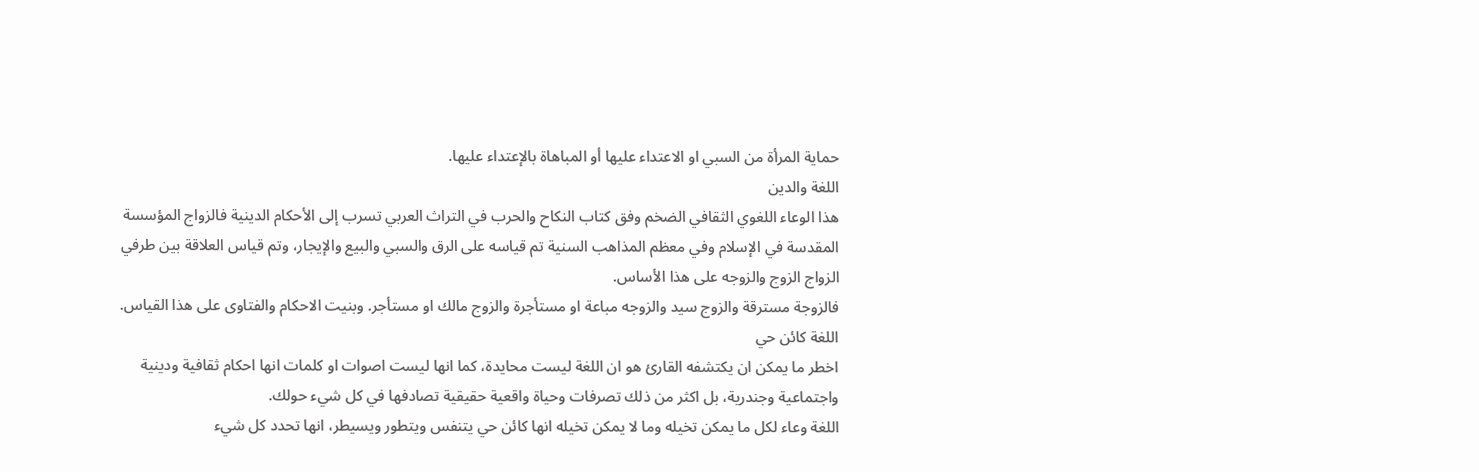حماية المرأة من السبي او الاعتداء عليها أو المباهاة بالإعتداء عليها.
اللغة والدين
هذا الوعاء اللغوي الثقافي الضخم وفق كتاب النكاح والحرب في التراث العربي تسرب إلى الأحكام الدينية فالزواج المؤسسة المقدسة في الإسلام وفي معظم المذاهب السنية تم قياسه على الرق والسبي والبيع والإيجار، وتم قياس العلاقة بين طرفي الزواج الزوج والزوجه على هذا الأساس.
فالزوجة مسترقة والزوج سيد والزوجه مباعة او مستأجرة والزوج مالك او مستأجر. وبنيت الاحكام والفتاوى على هذا القياس.
اللغة كائن حي
اخطر ما يمكن ان يكتشفه القارئ هو ان اللغة ليست محايدة، كما انها ليست اصوات او كلمات انها احكام ثقافية ودينية واجتماعية وجندرية، بل اكثر من ذلك تصرفات وحياة واقعية حقيقية تصادفها في كل شيء حولك.
اللغة وعاء لكل ما يمكن تخيله وما لا يمكن تخيله انها كائن حي يتنفس ويتطور ويسيطر، انها تحدد كل شيء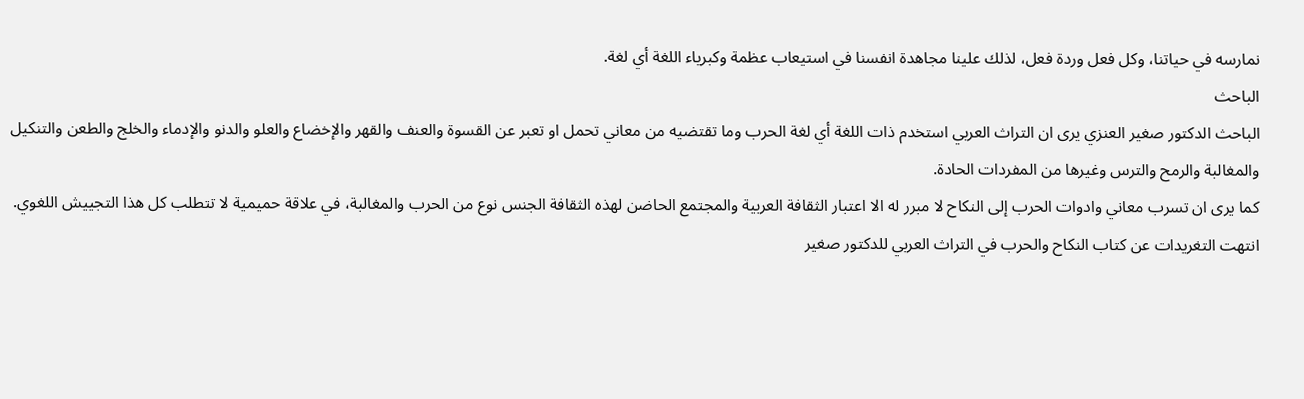نمارسه في حياتنا، وكل فعل وردة فعل، لذلك علينا مجاهدة انفسنا في استيعاب عظمة وكبرياء اللغة أي لغة.
الباحث
الباحث الدكتور صغير العنزي يرى ان التراث العربي استخدم ذات اللغة أي لغة الحرب وما تقتضيه من معاني تحمل او تعبر عن القسوة والعنف والقهر والإخضاع والعلو والدنو والإدماء والخلج والطعن والتنكيل والمغالبة والرمح والترس وغيرها من المفردات الحادة.
كما يرى ان تسرب معاني وادوات الحرب إلى النكاح لا مبرر له الا اعتبار الثقافة العربية والمجتمع الحاضن لهذه الثقافة الجنس نوع من الحرب والمغالبة، في علاقة حميمية لا تتطلب كل هذا التجييش اللغوي.
انتهت التغريدات عن كتاب النكاح والحرب في التراث العربي للدكتور صغير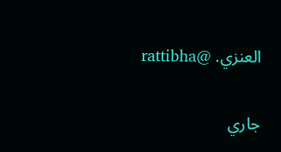العنزي. @rattibha

جاري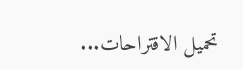تحميل الاقتراحات...